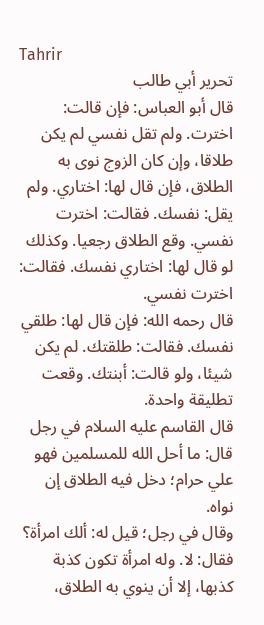Tahrir
تحرير أبي طالب
قال أبو العباس: فإن قالت: اخترت. ولم تقل نفسي لم يكن طلاقا، وإن كان الزوج نوى به الطلاق، فإن قال لها: اختاري. ولم يقل: نفسك. فقالت: اخترت نفسي. وقع الطلاق رجعيا. وكذلك لو قال لها: اختاري نفسك. فقالت: اخترت نفسي.
قال رحمه الله: فإن قال لها: طلقي نفسك. فقالت: طلقتك. لم يكن شيئا، ولو قالت: أبنتك. وقعت تطليقة واحدة.
قال القاسم عليه السلام في رجل قال: ما أحل الله للمسلمين فهو علي حرام؛ دخل فيه الطلاق إن نواه.
وقال في رجل؛ قيل له: ألك امرأة؟ فقال: لا. وله امرأة تكون كذبة كذبها، إلا أن ينوي به الطلاق،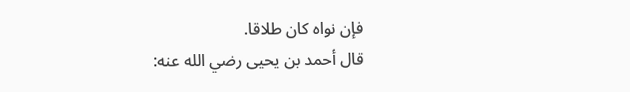فإن نواه كان طلاقا.
قال أحمد بن يحيى رضي الله عنه: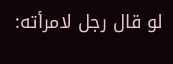لو قال رجل لامرأته: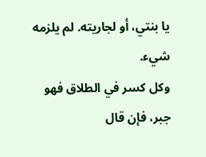يا بنتي، أو لجاريته. لم يلزمه شيء.
وكل كسر في الطلاق فهو جبر، فإن قال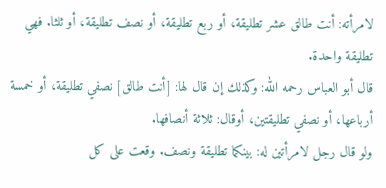لامرأته: أنت طالق عشر تطليقة، أو ربع تطليقة، أو نصف تطليقة، أو ثلثا. فهي تطليقة واحدة.
قال أبو العباس رحمه الله: وكذلك إن قال لها: [أنت طالق] نصفي تطليقة، أو خمسة أرباعها، أو نصفي تطليقتين، أوقال: ثلاثة أنصافها.
ولو قال رجل لامرأتين له: بينكما تطليقة ونصف. وقعت على كل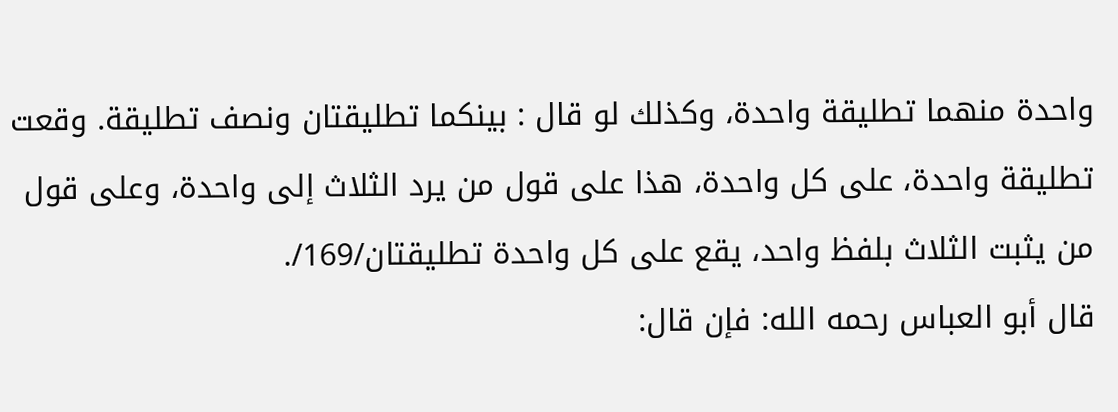واحدة منهما تطليقة واحدة، وكذلك لو قال : بينكما تطليقتان ونصف تطليقة. وقعت تطليقة واحدة، على كل واحدة، هذا على قول من يرد الثلاث إلى واحدة، وعلى قول من يثبت الثلاث بلفظ واحد، يقع على كل واحدة تطليقتان/169/.
قال أبو العباس رحمه الله: فإن قال: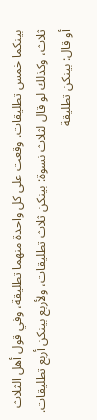بينكما خمس تطليقات. وقعت على كل واحدة منهما تطليقة، وفي قول أهل الثلاث ثلاث، وكذلك لو قال لثلاث نسوة: بينكن ثلاث تطليقات، ولأربع بينكن أربع تطليقات. أو قال: بينكن تطليقة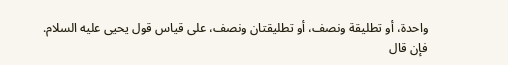واحدة، أو تطليقة ونصف، أو تطليقتان ونصف، على قياس قول يحيى عليه السلام.
فإن قال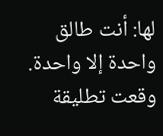لها: أنت طالق واحدة إلا واحدة. وقعت تطليقة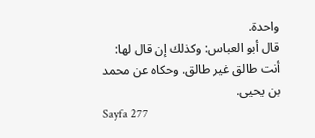واحدة.
قال أبو العباس: وكذلك إن قال لها: أنت طالق غير طالق. وحكاه عن محمد بن يحيى.
Sayfa 277